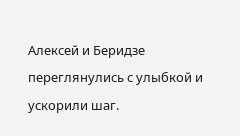Алексей и Беридзе переглянулись с улыбкой и ускорили шаг.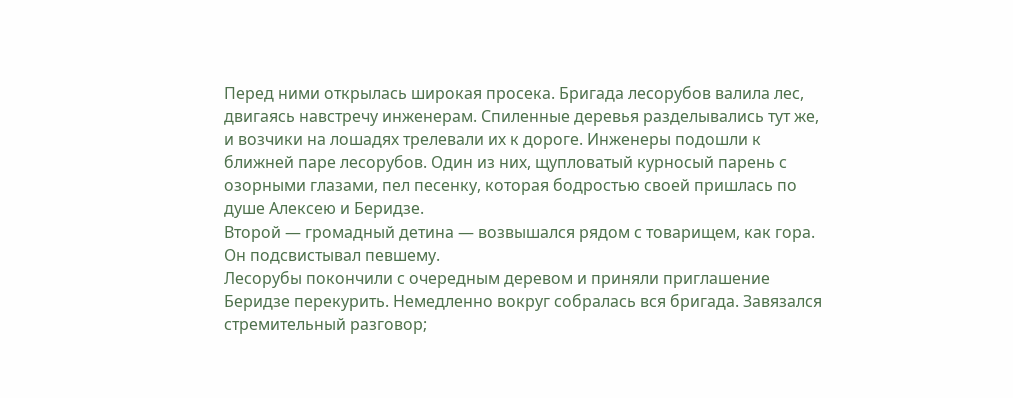Перед ними открылась широкая просека. Бригада лесорубов валила лес, двигаясь навстречу инженерам. Спиленные деревья разделывались тут же, и возчики на лошадях трелевали их к дороге. Инженеры подошли к ближней паре лесорубов. Один из них, щупловатый курносый парень с озорными глазами, пел песенку, которая бодростью своей пришлась по душе Алексею и Беридзе.
Второй — громадный детина — возвышался рядом с товарищем, как гора. Он подсвистывал певшему.
Лесорубы покончили с очередным деревом и приняли приглашение Беридзе перекурить. Немедленно вокруг собралась вся бригада. Завязался стремительный разговор;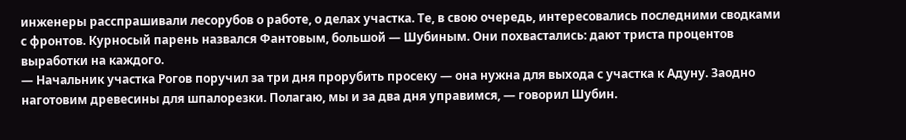инженеры расспрашивали лесорубов о работе, о делах участка. Те, в свою очередь, интересовались последними сводками с фронтов. Курносый парень назвался Фантовым, большой — Шубиным. Они похвастались: дают триста процентов выработки на каждого.
— Начальник участка Рогов поручил за три дня прорубить просеку — она нужна для выхода с участка к Адуну. Заодно наготовим древесины для шпалорезки. Полагаю, мы и за два дня управимся, — говорил Шубин.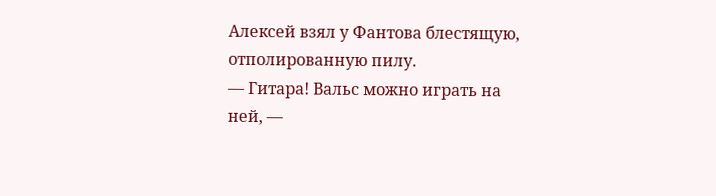Алексей взял у Фантова блестящую, отполированную пилу.
— Гитара! Вальс можно играть на ней, —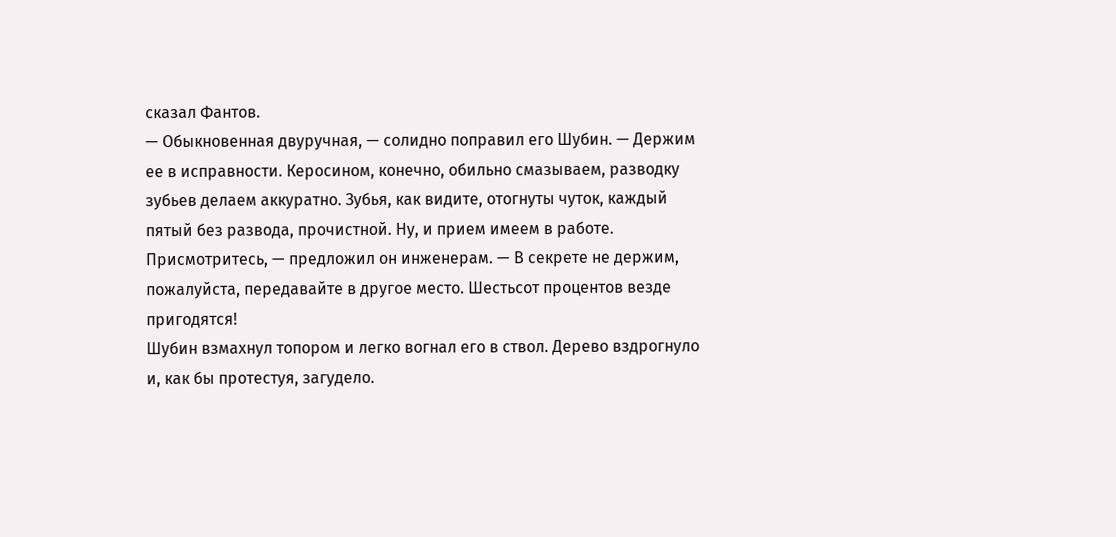сказал Фантов.
— Обыкновенная двуручная, — солидно поправил его Шубин. — Держим ее в исправности. Керосином, конечно, обильно смазываем, разводку зубьев делаем аккуратно. Зубья, как видите, отогнуты чуток, каждый пятый без развода, прочистной. Ну, и прием имеем в работе. Присмотритесь, — предложил он инженерам. — В секрете не держим, пожалуйста, передавайте в другое место. Шестьсот процентов везде пригодятся!
Шубин взмахнул топором и легко вогнал его в ствол. Дерево вздрогнуло и, как бы протестуя, загудело.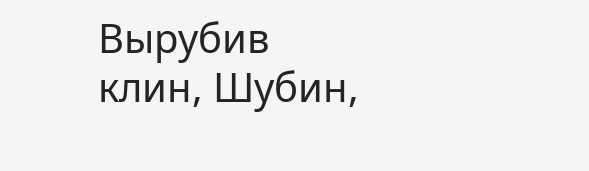Вырубив клин, Шубин,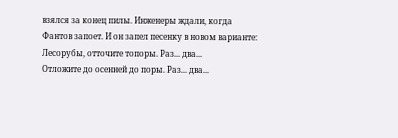взялся за конец пилы. Инженеры ждали, когда Фантов запоет. И он запел песенку в новом варианте:
Лесорубы, отточите топоры. Раз... два...
Отложите до осенней до поры. Раз... два...